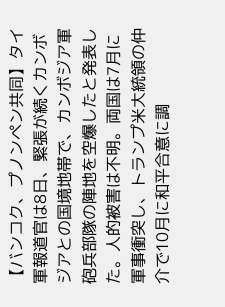【バンコク、プノンペン共同】タイ軍報道官は8日、緊張が続くカンボジアとの国境地帯で、カンボジア軍砲兵部隊の陣地を空爆したと発表した。人的被害は不明。両国は7月に軍事衝突し、トランプ米大統領の仲介で10月に和平合意に調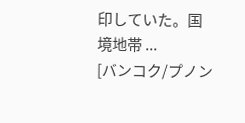印していた。国境地帯 ...
[バンコク/プノン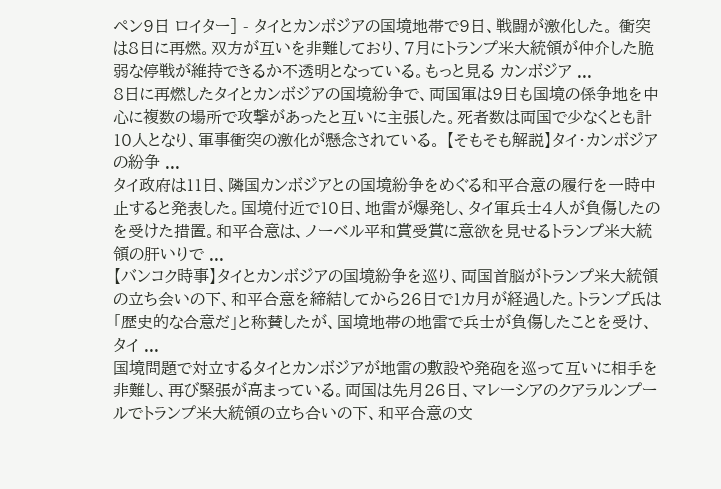ペン9日 ロイター] - タイとカンボジアの国境地帯で9日、戦闘が激化した。 衝突は8日に再燃。双方が互いを非難しており、7月にトランプ米大統領が仲介した脆弱な停戦が維持できるか不透明となっている。もっと見る カンボジア ...
8日に再燃したタイとカンボジアの国境紛争で、両国軍は9日も国境の係争地を中心に複数の場所で攻撃があったと互いに主張した。死者数は両国で少なくとも計10人となり、軍事衝突の激化が懸念されている。 【そもそも解説】タイ・カンボジアの紛争 ...
タイ政府は11日、隣国カンボジアとの国境紛争をめぐる和平合意の履行を一時中止すると発表した。国境付近で10日、地雷が爆発し、タイ軍兵士4人が負傷したのを受けた措置。和平合意は、ノーベル平和賞受賞に意欲を見せるトランプ米大統領の肝いりで ...
【バンコク時事】タイとカンボジアの国境紛争を巡り、両国首脳がトランプ米大統領の立ち会いの下、和平合意を締結してから26日で1カ月が経過した。トランプ氏は「歴史的な合意だ」と称賛したが、国境地帯の地雷で兵士が負傷したことを受け、タイ ...
国境問題で対立するタイとカンボジアが地雷の敷設や発砲を巡って互いに相手を非難し、再び緊張が高まっている。両国は先月26日、マレーシアのクアラルンプールでトランプ米大統領の立ち合いの下、和平合意の文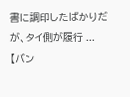書に調印したばかりだが、タイ側が履行 ...
【バン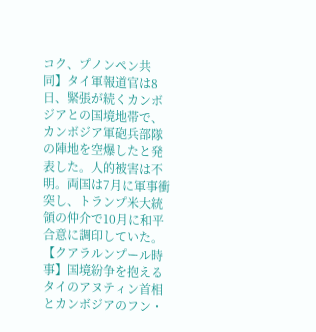コク、プノンペン共同】タイ軍報道官は8日、緊張が続くカンボジアとの国境地帯で、カンボジア軍砲兵部隊の陣地を空爆したと発表した。人的被害は不明。両国は7月に軍事衝突し、トランプ米大統領の仲介で10月に和平合意に調印していた。
【クアラルンプール時事】国境紛争を抱えるタイのアヌティン首相とカンボジアのフン・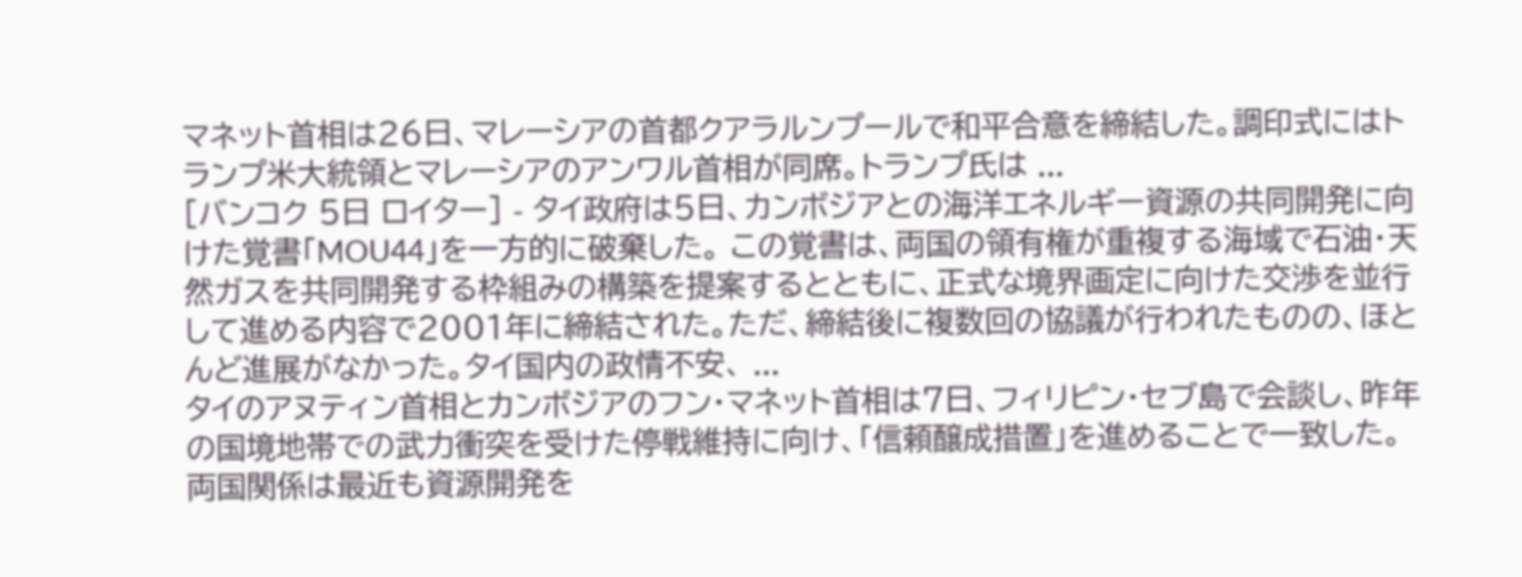マネット首相は26日、マレーシアの首都クアラルンプールで和平合意を締結した。調印式にはトランプ米大統領とマレーシアのアンワル首相が同席。トランプ氏は ...
[バンコク 5日 ロイター] - タイ政府は5日、カンボジアとの海洋エネルギー資源の共同開発に向けた覚書「MOU44」を一方的に破棄した。 この覚書は、両国の領有権が重複する海域で石油・天然ガスを共同開発する枠組みの構築を提案するとともに、正式な境界画定に向けた交渉を並行して進める内容で2001年に締結された。ただ、締結後に複数回の協議が行われたものの、ほとんど進展がなかった。タイ国内の政情不安、 ...
タイのアヌティン首相とカンボジアのフン・マネット首相は7日、フィリピン・セブ島で会談し、昨年の国境地帯での武力衝突を受けた停戦維持に向け、「信頼醸成措置」を進めることで一致した。両国関係は最近も資源開発を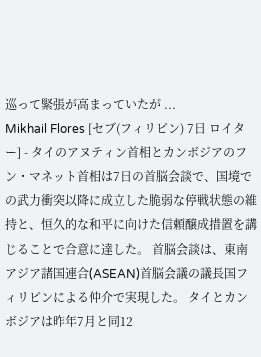巡って緊張が高まっていたが ...
Mikhail Flores [セブ(フィリピン) 7日 ロイター] - タイのアヌティン首相とカンボジアのフン・マネット首相は7日の首脳会談で、国境での武力衝突以降に成立した脆弱な停戦状態の維持と、恒久的な和平に向けた信頼醸成措置を講じることで合意に達した。 首脳会談は、東南アジア諸国連合(ASEAN)首脳会議の議長国フィリピンによる仲介で実現した。 タイとカンボジアは昨年7月と同12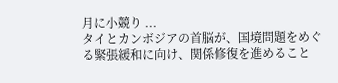月に小競り ...
タイとカンボジアの首脳が、国境問題をめぐる緊張緩和に向け、関係修復を進めること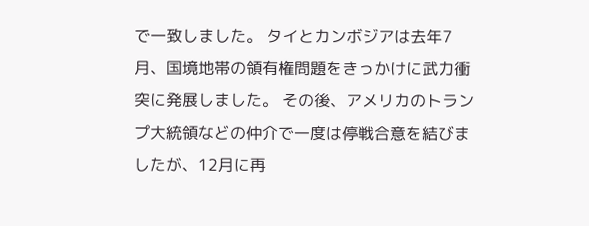で一致しました。 タイとカンボジアは去年7月、国境地帯の領有権問題をきっかけに武力衝突に発展しました。 その後、アメリカのトランプ大統領などの仲介で一度は停戦合意を結びましたが、12月に再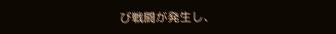び戦闘が発生し、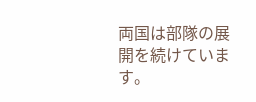両国は部隊の展開を続けています。